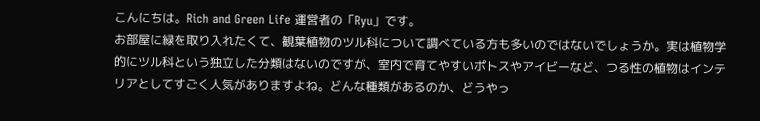こんにちは。Rich and Green Life 運営者の「Ryu」です。
お部屋に緑を取り入れたくて、観葉植物のツル科について調べている方も多いのではないでしょうか。実は植物学的にツル科という独立した分類はないのですが、室内で育てやすいポトスやアイビーなど、つる性の植物はインテリアとしてすごく人気がありますよね。どんな種類があるのか、どうやっ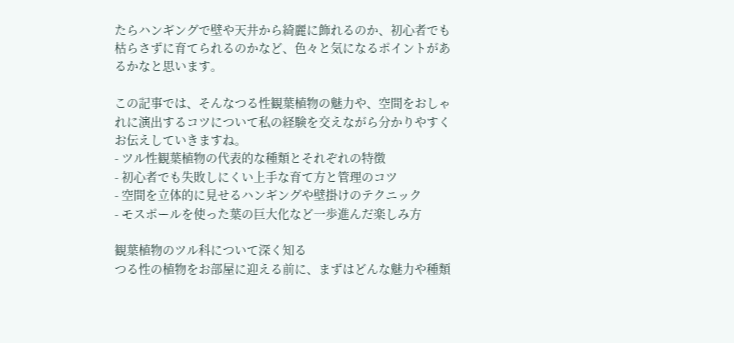たらハンギングで壁や天井から綺麗に飾れるのか、初心者でも枯らさずに育てられるのかなど、色々と気になるポイントがあるかなと思います。

この記事では、そんなつる性観葉植物の魅力や、空間をおしゃれに演出するコツについて私の経験を交えながら分かりやすくお伝えしていきますね。
- ツル性観葉植物の代表的な種類とそれぞれの特徴
- 初心者でも失敗しにくい上手な育て方と管理のコツ
- 空間を立体的に見せるハンギングや壁掛けのテクニック
- モスポールを使った葉の巨大化など一歩進んだ楽しみ方

観葉植物のツル科について深く知る
つる性の植物をお部屋に迎える前に、まずはどんな魅力や種類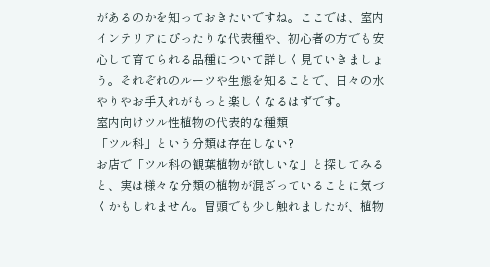があるのかを知っておきたいですね。ここでは、室内インテリアにぴったりな代表種や、初心者の方でも安心して育てられる品種について詳しく見ていきましょう。それぞれのルーツや生態を知ることで、日々の水やりやお手入れがもっと楽しくなるはずです。
室内向けツル性植物の代表的な種類
「ツル科」という分類は存在しない?
お店で「ツル科の観葉植物が欲しいな」と探してみると、実は様々な分類の植物が混ざっていることに気づくかもしれません。冒頭でも少し触れましたが、植物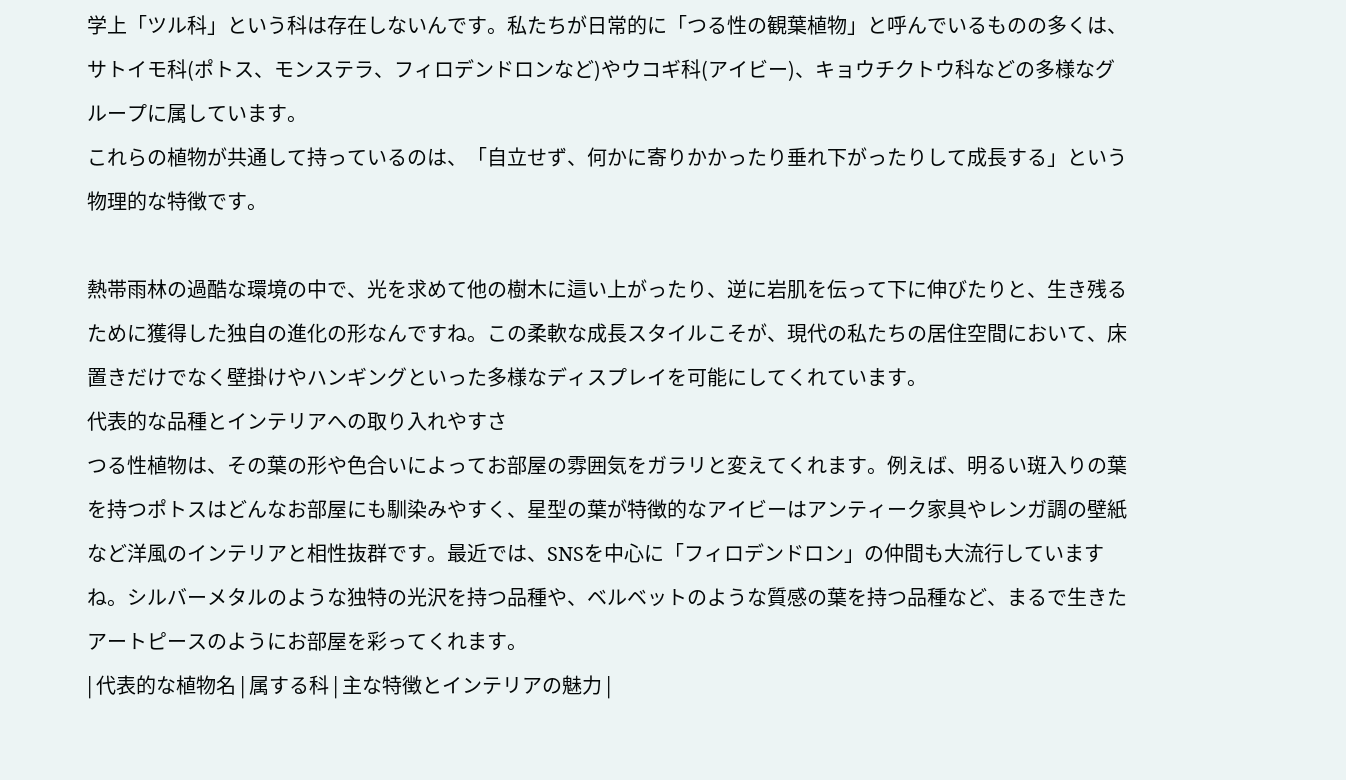学上「ツル科」という科は存在しないんです。私たちが日常的に「つる性の観葉植物」と呼んでいるものの多くは、サトイモ科(ポトス、モンステラ、フィロデンドロンなど)やウコギ科(アイビー)、キョウチクトウ科などの多様なグループに属しています。
これらの植物が共通して持っているのは、「自立せず、何かに寄りかかったり垂れ下がったりして成長する」という物理的な特徴です。

熱帯雨林の過酷な環境の中で、光を求めて他の樹木に這い上がったり、逆に岩肌を伝って下に伸びたりと、生き残るために獲得した独自の進化の形なんですね。この柔軟な成長スタイルこそが、現代の私たちの居住空間において、床置きだけでなく壁掛けやハンギングといった多様なディスプレイを可能にしてくれています。
代表的な品種とインテリアへの取り入れやすさ
つる性植物は、その葉の形や色合いによってお部屋の雰囲気をガラリと変えてくれます。例えば、明るい斑入りの葉を持つポトスはどんなお部屋にも馴染みやすく、星型の葉が特徴的なアイビーはアンティーク家具やレンガ調の壁紙など洋風のインテリアと相性抜群です。最近では、SNSを中心に「フィロデンドロン」の仲間も大流行していますね。シルバーメタルのような独特の光沢を持つ品種や、ベルベットのような質感の葉を持つ品種など、まるで生きたアートピースのようにお部屋を彩ってくれます。
| 代表的な植物名 | 属する科 | 主な特徴とインテリアの魅力 |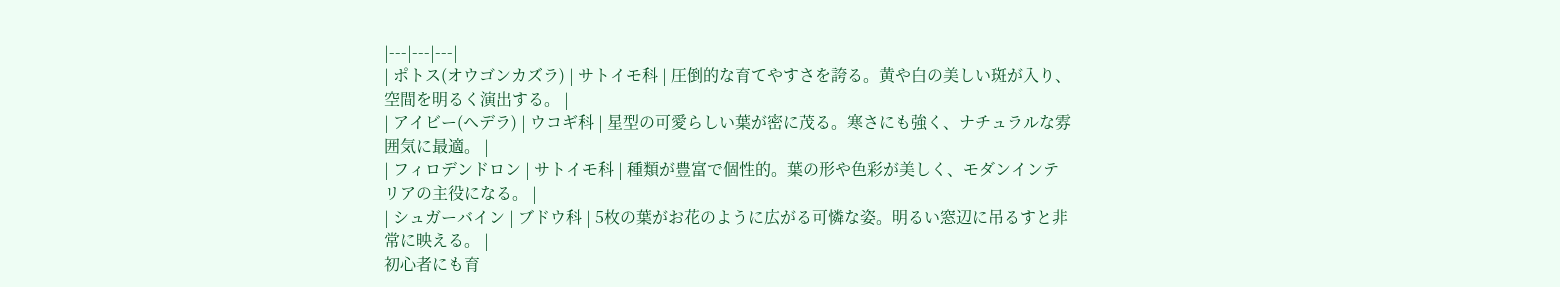|---|---|---|
| ポトス(オウゴンカズラ) | サトイモ科 | 圧倒的な育てやすさを誇る。黄や白の美しい斑が入り、空間を明るく演出する。 |
| アイビー(ヘデラ) | ウコギ科 | 星型の可愛らしい葉が密に茂る。寒さにも強く、ナチュラルな雰囲気に最適。 |
| フィロデンドロン | サトイモ科 | 種類が豊富で個性的。葉の形や色彩が美しく、モダンインテリアの主役になる。 |
| シュガーバイン | ブドウ科 | 5枚の葉がお花のように広がる可憐な姿。明るい窓辺に吊るすと非常に映える。 |
初心者にも育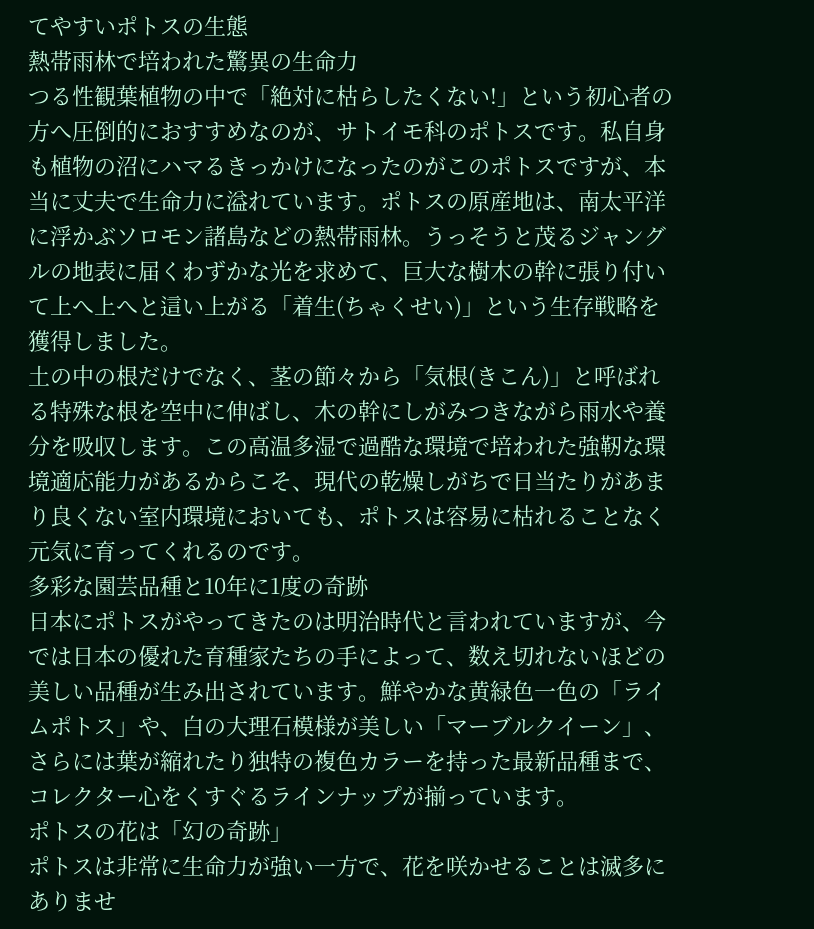てやすいポトスの生態
熱帯雨林で培われた驚異の生命力
つる性観葉植物の中で「絶対に枯らしたくない!」という初心者の方へ圧倒的におすすめなのが、サトイモ科のポトスです。私自身も植物の沼にハマるきっかけになったのがこのポトスですが、本当に丈夫で生命力に溢れています。ポトスの原産地は、南太平洋に浮かぶソロモン諸島などの熱帯雨林。うっそうと茂るジャングルの地表に届くわずかな光を求めて、巨大な樹木の幹に張り付いて上へ上へと這い上がる「着生(ちゃくせい)」という生存戦略を獲得しました。
土の中の根だけでなく、茎の節々から「気根(きこん)」と呼ばれる特殊な根を空中に伸ばし、木の幹にしがみつきながら雨水や養分を吸収します。この高温多湿で過酷な環境で培われた強靭な環境適応能力があるからこそ、現代の乾燥しがちで日当たりがあまり良くない室内環境においても、ポトスは容易に枯れることなく元気に育ってくれるのです。
多彩な園芸品種と10年に1度の奇跡
日本にポトスがやってきたのは明治時代と言われていますが、今では日本の優れた育種家たちの手によって、数え切れないほどの美しい品種が生み出されています。鮮やかな黄緑色一色の「ライムポトス」や、白の大理石模様が美しい「マーブルクイーン」、さらには葉が縮れたり独特の複色カラーを持った最新品種まで、コレクター心をくすぐるラインナップが揃っています。
ポトスの花は「幻の奇跡」
ポトスは非常に生命力が強い一方で、花を咲かせることは滅多にありませ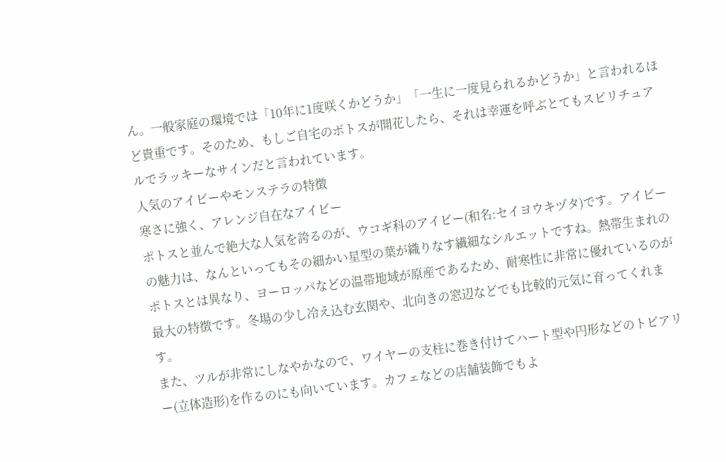ん。一般家庭の環境では「10年に1度咲くかどうか」「一生に一度見られるかどうか」と言われるほど貴重です。そのため、もしご自宅のポトスが開花したら、それは幸運を呼ぶとてもスピリチュアルでラッキーなサインだと言われています。
人気のアイビーやモンステラの特徴
寒さに強く、アレンジ自在なアイビー
ポトスと並んで絶大な人気を誇るのが、ウコギ科のアイビー(和名:セイヨウキヅタ)です。アイビーの魅力は、なんといってもその細かい星型の葉が織りなす繊細なシルエットですね。熱帯生まれのポトスとは異なり、ヨーロッパなどの温帯地域が原産であるため、耐寒性に非常に優れているのが最大の特徴です。冬場の少し冷え込む玄関や、北向きの窓辺などでも比較的元気に育ってくれます。
また、ツルが非常にしなやかなので、ワイヤーの支柱に巻き付けてハート型や円形などのトピアリー(立体造形)を作るのにも向いています。カフェなどの店舗装飾でもよ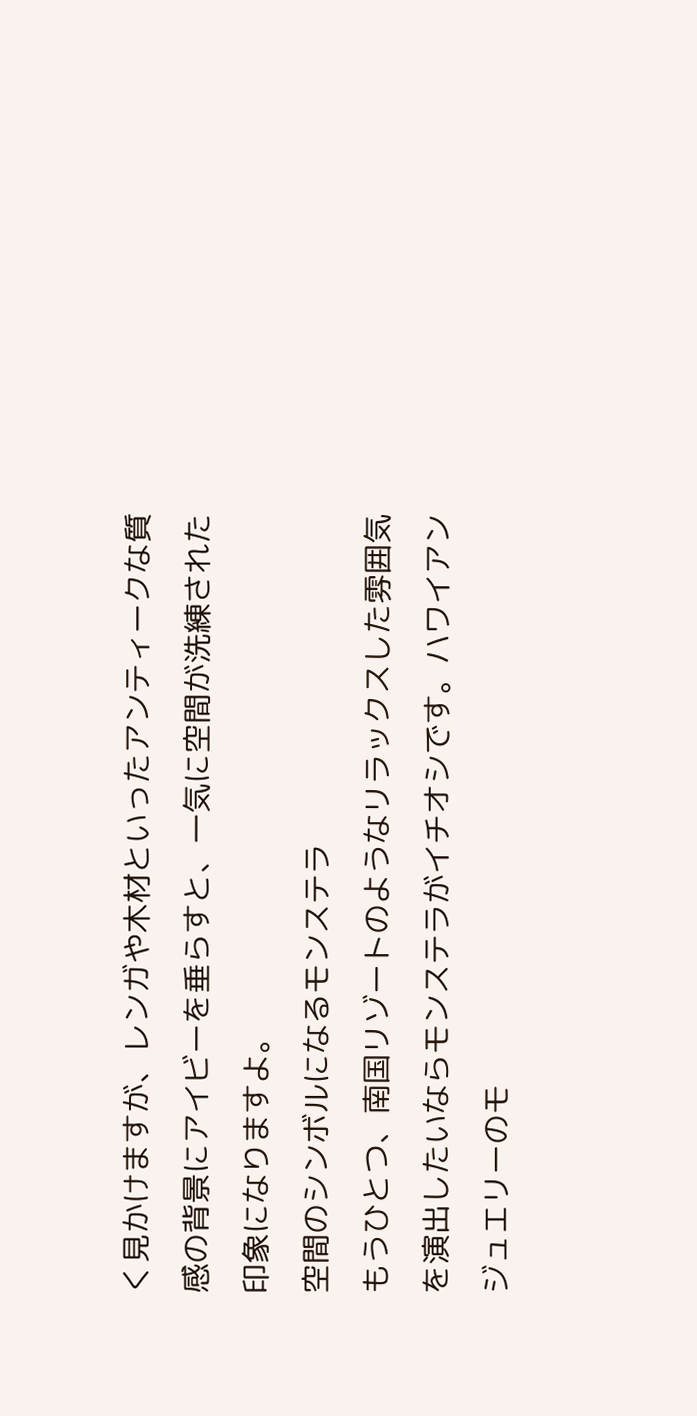く見かけますが、レンガや木材といったアンティークな質感の背景にアイビーを垂らすと、一気に空間が洗練された印象になりますよ。
空間のシンボルになるモンステラ
もうひとつ、南国リゾートのようなリラックスした雰囲気を演出したいならモンステラがイチオシです。ハワイアンジュエリーのモ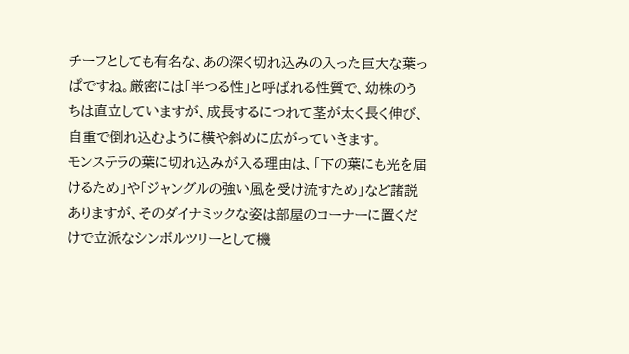チーフとしても有名な、あの深く切れ込みの入った巨大な葉っぱですね。厳密には「半つる性」と呼ばれる性質で、幼株のうちは直立していますが、成長するにつれて茎が太く長く伸び、自重で倒れ込むように横や斜めに広がっていきます。
モンステラの葉に切れ込みが入る理由は、「下の葉にも光を届けるため」や「ジャングルの強い風を受け流すため」など諸説ありますが、そのダイナミックな姿は部屋のコーナーに置くだけで立派なシンボルツリーとして機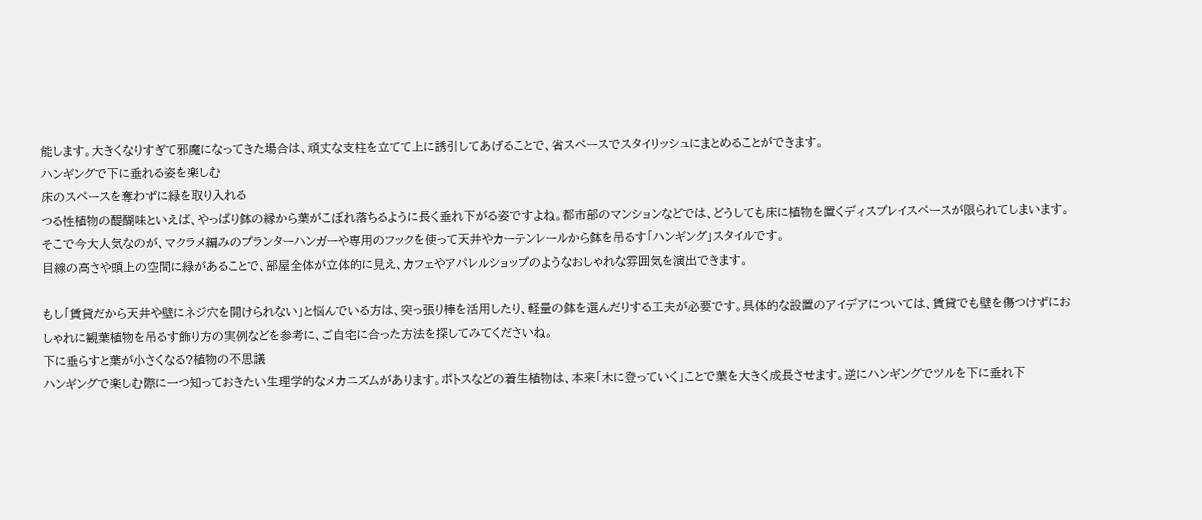能します。大きくなりすぎて邪魔になってきた場合は、頑丈な支柱を立てて上に誘引してあげることで、省スペースでスタイリッシュにまとめることができます。
ハンギングで下に垂れる姿を楽しむ
床のスペースを奪わずに緑を取り入れる
つる性植物の醍醐味といえば、やっぱり鉢の縁から葉がこぼれ落ちるように長く垂れ下がる姿ですよね。都市部のマンションなどでは、どうしても床に植物を置くディスプレイスペースが限られてしまいます。そこで今大人気なのが、マクラメ編みのプランターハンガーや専用のフックを使って天井やカーテンレールから鉢を吊るす「ハンギング」スタイルです。
目線の高さや頭上の空間に緑があることで、部屋全体が立体的に見え、カフェやアパレルショップのようなおしゃれな雰囲気を演出できます。

もし「賃貸だから天井や壁にネジ穴を開けられない」と悩んでいる方は、突っ張り棒を活用したり、軽量の鉢を選んだりする工夫が必要です。具体的な設置のアイデアについては、賃貸でも壁を傷つけずにおしゃれに観葉植物を吊るす飾り方の実例などを参考に、ご自宅に合った方法を探してみてくださいね。
下に垂らすと葉が小さくなる?植物の不思議
ハンギングで楽しむ際に一つ知っておきたい生理学的なメカニズムがあります。ポトスなどの着生植物は、本来「木に登っていく」ことで葉を大きく成長させます。逆にハンギングでツルを下に垂れ下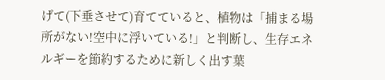げて(下垂させて)育てていると、植物は「捕まる場所がない!空中に浮いている!」と判断し、生存エネルギーを節約するために新しく出す葉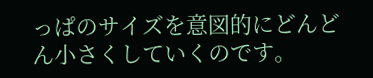っぱのサイズを意図的にどんどん小さくしていくのです。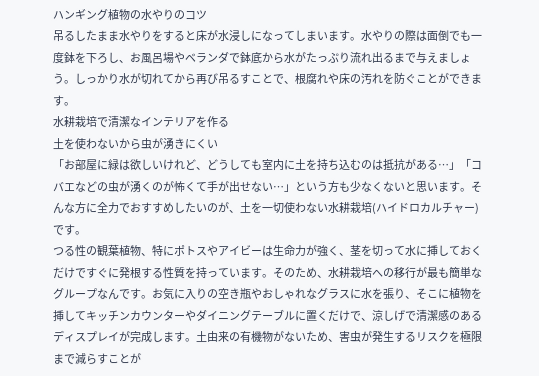ハンギング植物の水やりのコツ
吊るしたまま水やりをすると床が水浸しになってしまいます。水やりの際は面倒でも一度鉢を下ろし、お風呂場やベランダで鉢底から水がたっぷり流れ出るまで与えましょう。しっかり水が切れてから再び吊るすことで、根腐れや床の汚れを防ぐことができます。
水耕栽培で清潔なインテリアを作る
土を使わないから虫が湧きにくい
「お部屋に緑は欲しいけれど、どうしても室内に土を持ち込むのは抵抗がある…」「コバエなどの虫が湧くのが怖くて手が出せない…」という方も少なくないと思います。そんな方に全力でおすすめしたいのが、土を一切使わない水耕栽培(ハイドロカルチャー)です。
つる性の観葉植物、特にポトスやアイビーは生命力が強く、茎を切って水に挿しておくだけですぐに発根する性質を持っています。そのため、水耕栽培への移行が最も簡単なグループなんです。お気に入りの空き瓶やおしゃれなグラスに水を張り、そこに植物を挿してキッチンカウンターやダイニングテーブルに置くだけで、涼しげで清潔感のあるディスプレイが完成します。土由来の有機物がないため、害虫が発生するリスクを極限まで減らすことが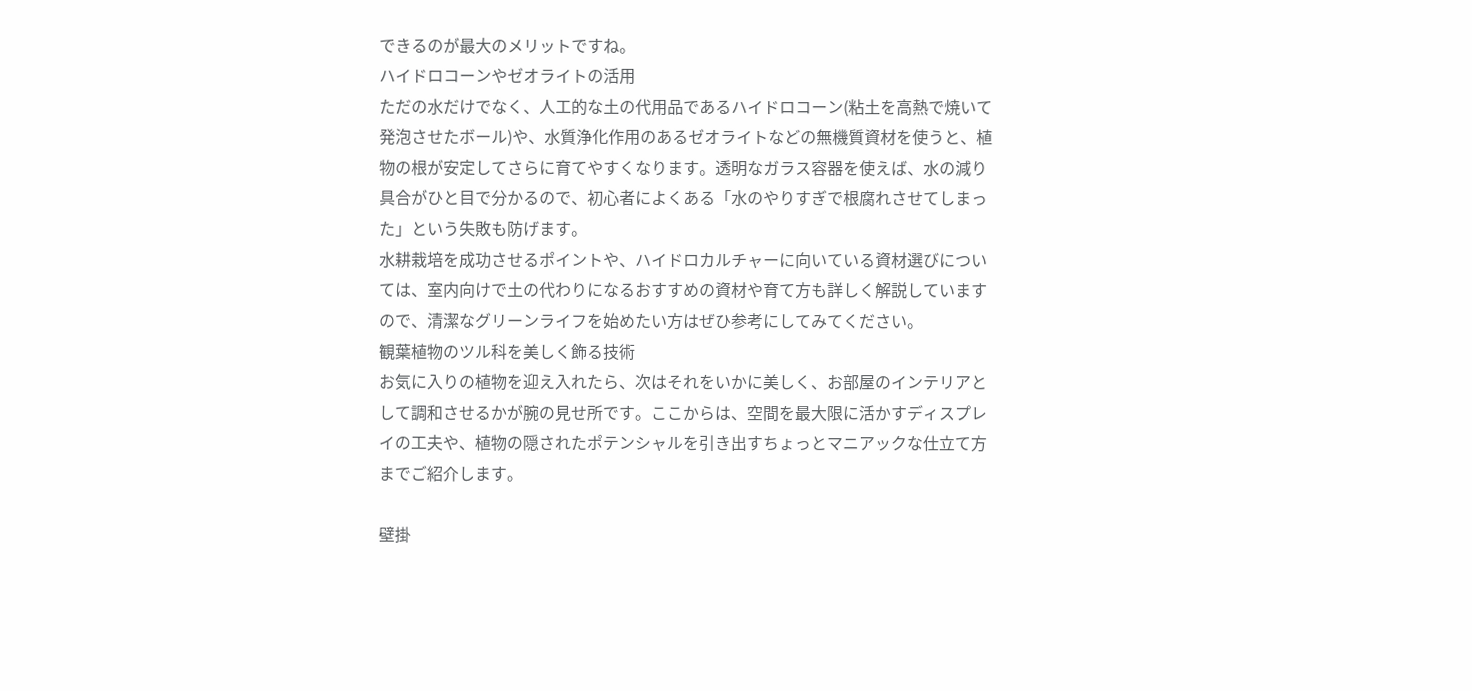できるのが最大のメリットですね。
ハイドロコーンやゼオライトの活用
ただの水だけでなく、人工的な土の代用品であるハイドロコーン(粘土を高熱で焼いて発泡させたボール)や、水質浄化作用のあるゼオライトなどの無機質資材を使うと、植物の根が安定してさらに育てやすくなります。透明なガラス容器を使えば、水の減り具合がひと目で分かるので、初心者によくある「水のやりすぎで根腐れさせてしまった」という失敗も防げます。
水耕栽培を成功させるポイントや、ハイドロカルチャーに向いている資材選びについては、室内向けで土の代わりになるおすすめの資材や育て方も詳しく解説していますので、清潔なグリーンライフを始めたい方はぜひ参考にしてみてください。
観葉植物のツル科を美しく飾る技術
お気に入りの植物を迎え入れたら、次はそれをいかに美しく、お部屋のインテリアとして調和させるかが腕の見せ所です。ここからは、空間を最大限に活かすディスプレイの工夫や、植物の隠されたポテンシャルを引き出すちょっとマニアックな仕立て方までご紹介します。

壁掛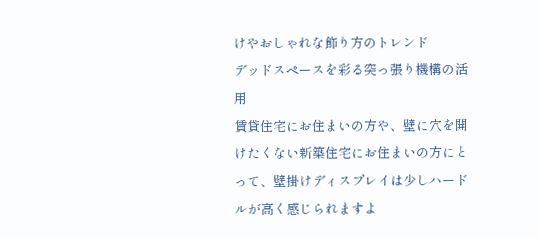けやおしゃれな飾り方のトレンド
デッドスペースを彩る突っ張り機構の活用
賃貸住宅にお住まいの方や、壁に穴を開けたくない新築住宅にお住まいの方にとって、壁掛けディスプレイは少しハードルが高く感じられますよ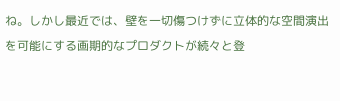ね。しかし最近では、壁を一切傷つけずに立体的な空間演出を可能にする画期的なプロダクトが続々と登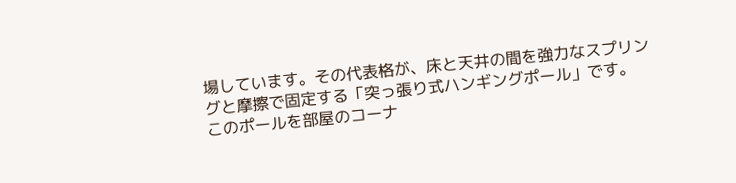場しています。その代表格が、床と天井の間を強力なスプリングと摩擦で固定する「突っ張り式ハンギングポール」です。
このポールを部屋のコーナ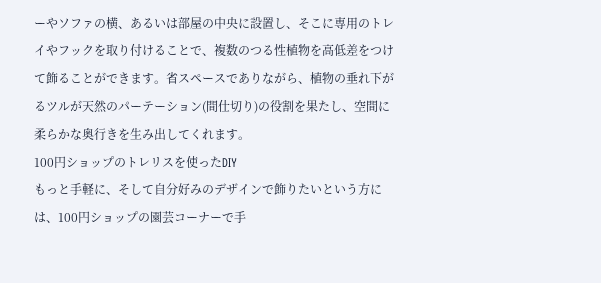ーやソファの横、あるいは部屋の中央に設置し、そこに専用のトレイやフックを取り付けることで、複数のつる性植物を高低差をつけて飾ることができます。省スペースでありながら、植物の垂れ下がるツルが天然のパーテーション(間仕切り)の役割を果たし、空間に柔らかな奥行きを生み出してくれます。
100円ショップのトレリスを使ったDIY
もっと手軽に、そして自分好みのデザインで飾りたいという方には、100円ショップの園芸コーナーで手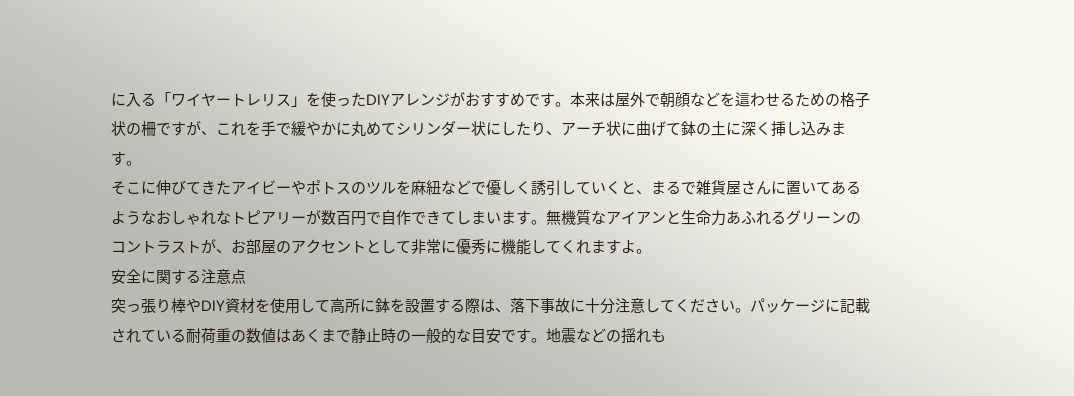に入る「ワイヤートレリス」を使ったDIYアレンジがおすすめです。本来は屋外で朝顔などを這わせるための格子状の柵ですが、これを手で緩やかに丸めてシリンダー状にしたり、アーチ状に曲げて鉢の土に深く挿し込みます。
そこに伸びてきたアイビーやポトスのツルを麻紐などで優しく誘引していくと、まるで雑貨屋さんに置いてあるようなおしゃれなトピアリーが数百円で自作できてしまいます。無機質なアイアンと生命力あふれるグリーンのコントラストが、お部屋のアクセントとして非常に優秀に機能してくれますよ。
安全に関する注意点
突っ張り棒やDIY資材を使用して高所に鉢を設置する際は、落下事故に十分注意してください。パッケージに記載されている耐荷重の数値はあくまで静止時の一般的な目安です。地震などの揺れも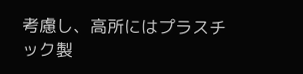考慮し、高所にはプラスチック製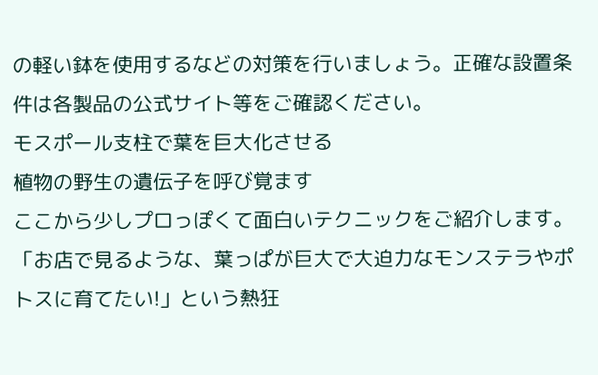の軽い鉢を使用するなどの対策を行いましょう。正確な設置条件は各製品の公式サイト等をご確認ください。
モスポール支柱で葉を巨大化させる
植物の野生の遺伝子を呼び覚ます
ここから少しプロっぽくて面白いテクニックをご紹介します。「お店で見るような、葉っぱが巨大で大迫力なモンステラやポトスに育てたい!」という熱狂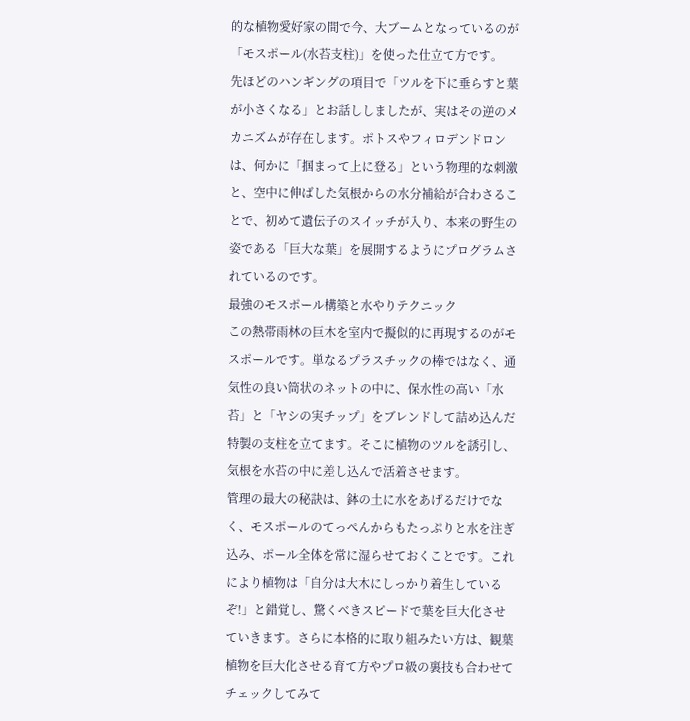的な植物愛好家の間で今、大ブームとなっているのが「モスポール(水苔支柱)」を使った仕立て方です。
先ほどのハンギングの項目で「ツルを下に垂らすと葉が小さくなる」とお話ししましたが、実はその逆のメカニズムが存在します。ポトスやフィロデンドロンは、何かに「掴まって上に登る」という物理的な刺激と、空中に伸ばした気根からの水分補給が合わさることで、初めて遺伝子のスイッチが入り、本来の野生の姿である「巨大な葉」を展開するようにプログラムされているのです。
最強のモスポール構築と水やりテクニック
この熱帯雨林の巨木を室内で擬似的に再現するのがモスポールです。単なるプラスチックの棒ではなく、通気性の良い筒状のネットの中に、保水性の高い「水苔」と「ヤシの実チップ」をブレンドして詰め込んだ特製の支柱を立てます。そこに植物のツルを誘引し、気根を水苔の中に差し込んで活着させます。
管理の最大の秘訣は、鉢の土に水をあげるだけでなく、モスポールのてっぺんからもたっぷりと水を注ぎ込み、ポール全体を常に湿らせておくことです。これにより植物は「自分は大木にしっかり着生しているぞ!」と錯覚し、驚くべきスピードで葉を巨大化させていきます。さらに本格的に取り組みたい方は、観葉植物を巨大化させる育て方やプロ級の裏技も合わせてチェックしてみて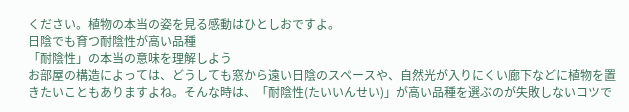ください。植物の本当の姿を見る感動はひとしおですよ。
日陰でも育つ耐陰性が高い品種
「耐陰性」の本当の意味を理解しよう
お部屋の構造によっては、どうしても窓から遠い日陰のスペースや、自然光が入りにくい廊下などに植物を置きたいこともありますよね。そんな時は、「耐陰性(たいいんせい)」が高い品種を選ぶのが失敗しないコツで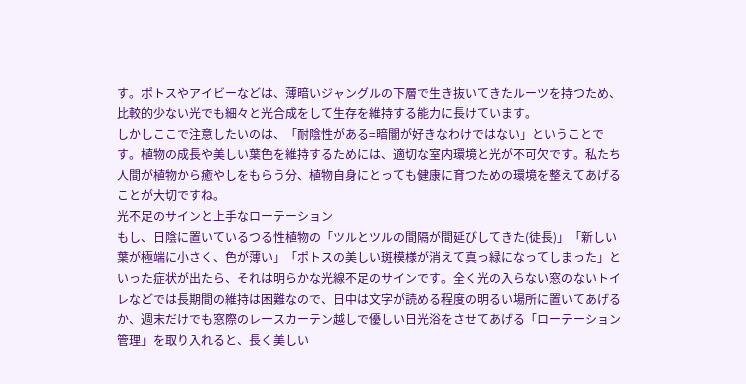す。ポトスやアイビーなどは、薄暗いジャングルの下層で生き抜いてきたルーツを持つため、比較的少ない光でも細々と光合成をして生存を維持する能力に長けています。
しかしここで注意したいのは、「耐陰性がある=暗闇が好きなわけではない」ということです。植物の成長や美しい葉色を維持するためには、適切な室内環境と光が不可欠です。私たち人間が植物から癒やしをもらう分、植物自身にとっても健康に育つための環境を整えてあげることが大切ですね。
光不足のサインと上手なローテーション
もし、日陰に置いているつる性植物の「ツルとツルの間隔が間延びしてきた(徒長)」「新しい葉が極端に小さく、色が薄い」「ポトスの美しい斑模様が消えて真っ緑になってしまった」といった症状が出たら、それは明らかな光線不足のサインです。全く光の入らない窓のないトイレなどでは長期間の維持は困難なので、日中は文字が読める程度の明るい場所に置いてあげるか、週末だけでも窓際のレースカーテン越しで優しい日光浴をさせてあげる「ローテーション管理」を取り入れると、長く美しい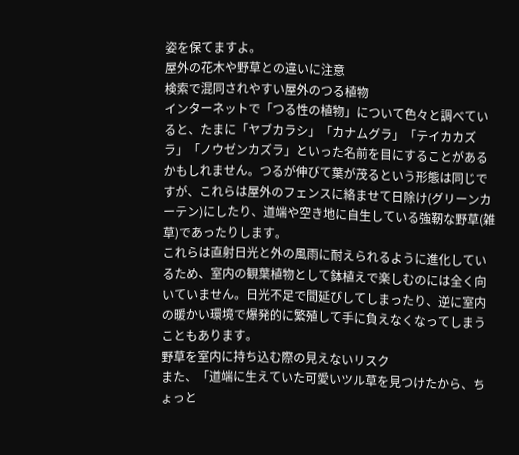姿を保てますよ。
屋外の花木や野草との違いに注意
検索で混同されやすい屋外のつる植物
インターネットで「つる性の植物」について色々と調べていると、たまに「ヤブカラシ」「カナムグラ」「テイカカズラ」「ノウゼンカズラ」といった名前を目にすることがあるかもしれません。つるが伸びて葉が茂るという形態は同じですが、これらは屋外のフェンスに絡ませて日除け(グリーンカーテン)にしたり、道端や空き地に自生している強靭な野草(雑草)であったりします。
これらは直射日光と外の風雨に耐えられるように進化しているため、室内の観葉植物として鉢植えで楽しむのには全く向いていません。日光不足で間延びしてしまったり、逆に室内の暖かい環境で爆発的に繁殖して手に負えなくなってしまうこともあります。
野草を室内に持ち込む際の見えないリスク
また、「道端に生えていた可愛いツル草を見つけたから、ちょっと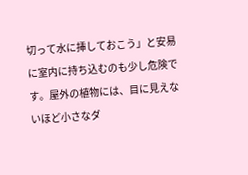切って水に挿しておこう」と安易に室内に持ち込むのも少し危険です。屋外の植物には、目に見えないほど小さなダ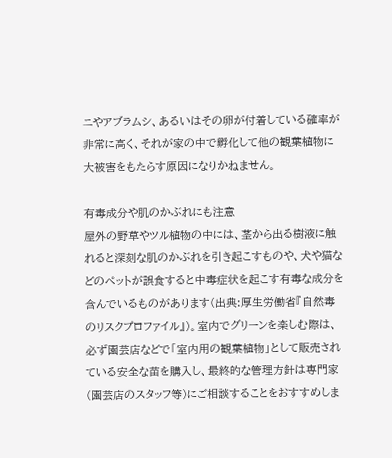ニやアブラムシ、あるいはその卵が付着している確率が非常に高く、それが家の中で孵化して他の観葉植物に大被害をもたらす原因になりかねません。

有毒成分や肌のかぶれにも注意
屋外の野草やツル植物の中には、茎から出る樹液に触れると深刻な肌のかぶれを引き起こすものや、犬や猫などのペットが誤食すると中毒症状を起こす有毒な成分を含んでいるものがあります(出典:厚生労働省『自然毒のリスクプロファイル』)。室内でグリーンを楽しむ際は、必ず園芸店などで「室内用の観葉植物」として販売されている安全な苗を購入し、最終的な管理方針は専門家(園芸店のスタッフ等)にご相談することをおすすめしま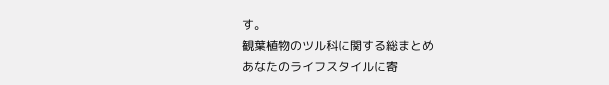す。
観葉植物のツル科に関する総まとめ
あなたのライフスタイルに寄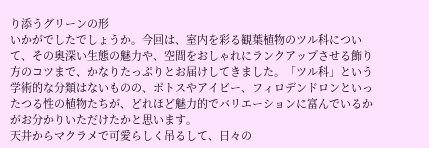り添うグリーンの形
いかがでしたでしょうか。今回は、室内を彩る観葉植物のツル科について、その奥深い生態の魅力や、空間をおしゃれにランクアップさせる飾り方のコツまで、かなりたっぷりとお届けしてきました。「ツル科」という学術的な分類はないものの、ポトスやアイビー、フィロデンドロンといったつる性の植物たちが、どれほど魅力的でバリエーションに富んでいるかがお分かりいただけたかと思います。
天井からマクラメで可愛らしく吊るして、日々の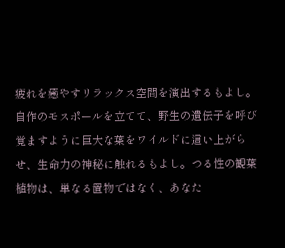疲れを癒やすリラックス空間を演出するもよし。自作のモスポールを立てて、野生の遺伝子を呼び覚ますように巨大な葉をワイルドに這い上がらせ、生命力の神秘に触れるもよし。つる性の観葉植物は、単なる置物ではなく、あなた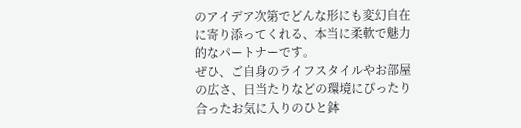のアイデア次第でどんな形にも変幻自在に寄り添ってくれる、本当に柔軟で魅力的なパートナーです。
ぜひ、ご自身のライフスタイルやお部屋の広さ、日当たりなどの環境にぴったり合ったお気に入りのひと鉢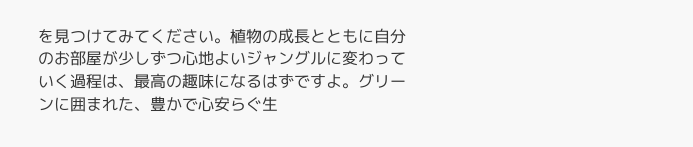を見つけてみてください。植物の成長とともに自分のお部屋が少しずつ心地よいジャングルに変わっていく過程は、最高の趣味になるはずですよ。グリーンに囲まれた、豊かで心安らぐ生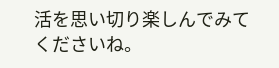活を思い切り楽しんでみてくださいね。